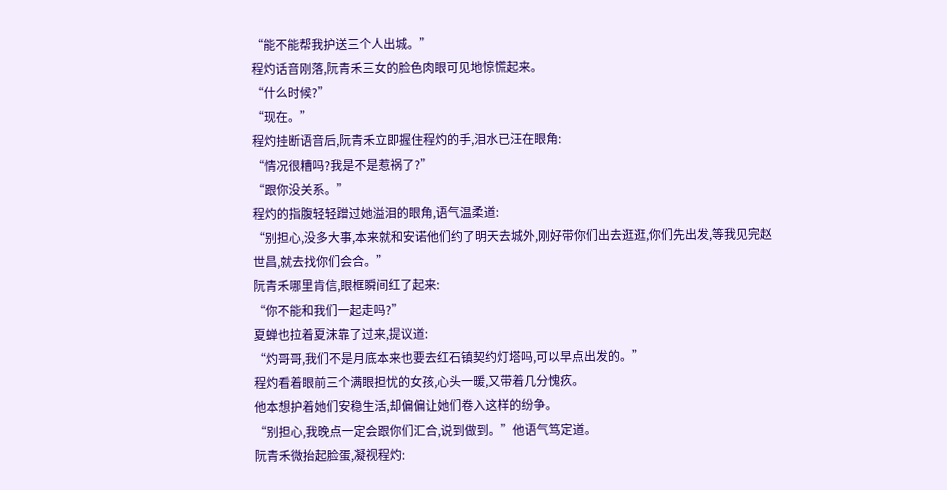“能不能帮我护送三个人出城。”
程灼话音刚落,阮青禾三女的脸色肉眼可见地惊慌起来。
“什么时候?”
“现在。”
程灼挂断语音后,阮青禾立即握住程灼的手,泪水已汪在眼角:
“情况很糟吗?我是不是惹祸了?”
“跟你没关系。”
程灼的指腹轻轻蹭过她溢泪的眼角,语气温柔道:
“别担心,没多大事,本来就和安诺他们约了明天去城外,刚好带你们出去逛逛,你们先出发,等我见完赵世昌,就去找你们会合。”
阮青禾哪里肯信,眼框瞬间红了起来:
“你不能和我们一起走吗?”
夏蝉也拉着夏沫靠了过来,提议道:
“灼哥哥,我们不是月底本来也要去红石镇契约灯塔吗,可以早点出发的。”
程灼看着眼前三个满眼担忧的女孩,心头一暖,又带着几分愧疚。
他本想护着她们安稳生活,却偏偏让她们卷入这样的纷争。
“别担心,我晚点一定会跟你们汇合,说到做到。”他语气笃定道。
阮青禾微抬起脸蛋,凝视程灼: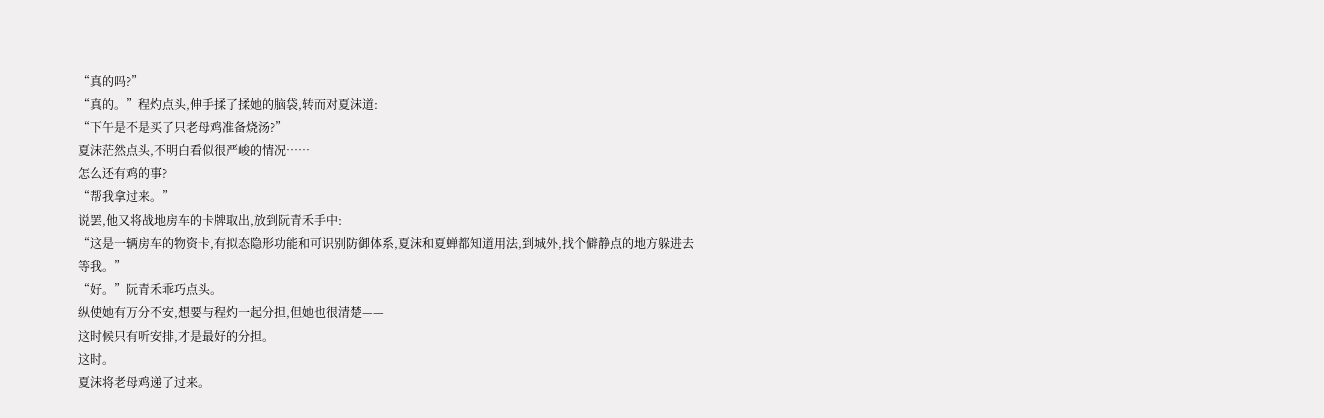“真的吗?”
“真的。”程灼点头,伸手揉了揉她的脑袋,转而对夏沫道:
“下午是不是买了只老母鸡准备烧汤?”
夏沫茫然点头,不明白看似很严峻的情况……
怎么还有鸡的事?
“帮我拿过来。”
说罢,他又将战地房车的卡牌取出,放到阮青禾手中:
“这是一辆房车的物资卡,有拟态隐形功能和可识别防御体系,夏沫和夏蝉都知道用法,到城外,找个僻静点的地方躲进去等我。”
“好。”阮青禾乖巧点头。
纵使她有万分不安,想要与程灼一起分担,但她也很清楚——
这时候只有听安排,才是最好的分担。
这时。
夏沫将老母鸡递了过来。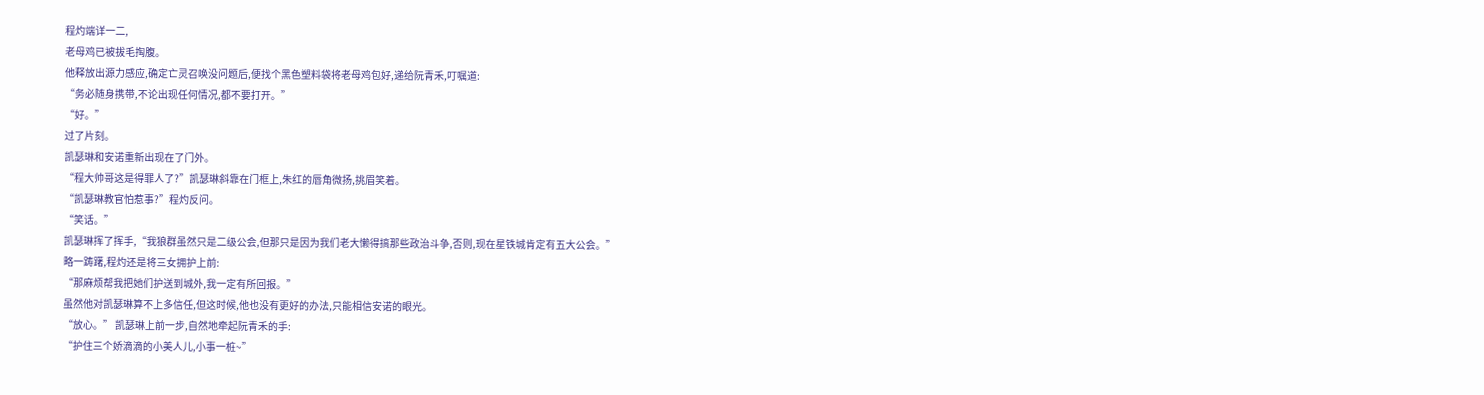程灼端详一二,
老母鸡已被拔毛掏腹。
他释放出源力感应,确定亡灵召唤没问题后,便找个黑色塑料袋将老母鸡包好,递给阮青禾,叮嘱道:
“务必随身携带,不论出现任何情况,都不要打开。”
“好。”
过了片刻。
凯瑟琳和安诺重新出现在了门外。
“程大帅哥这是得罪人了?”凯瑟琳斜靠在门框上,朱红的唇角微扬,挑眉笑着。
“凯瑟琳教官怕惹事?”程灼反问。
“笑话。”
凯瑟琳挥了挥手,“我狼群虽然只是二级公会,但那只是因为我们老大懒得搞那些政治斗争,否则,现在星铁城肯定有五大公会。”
略一踌躇,程灼还是将三女拥护上前:
“那麻烦帮我把她们护送到城外,我一定有所回报。”
虽然他对凯瑟琳算不上多信任,但这时候,他也没有更好的办法,只能相信安诺的眼光。
“放心。” 凯瑟琳上前一步,自然地牵起阮青禾的手:
“护住三个娇滴滴的小美人儿,小事一桩~”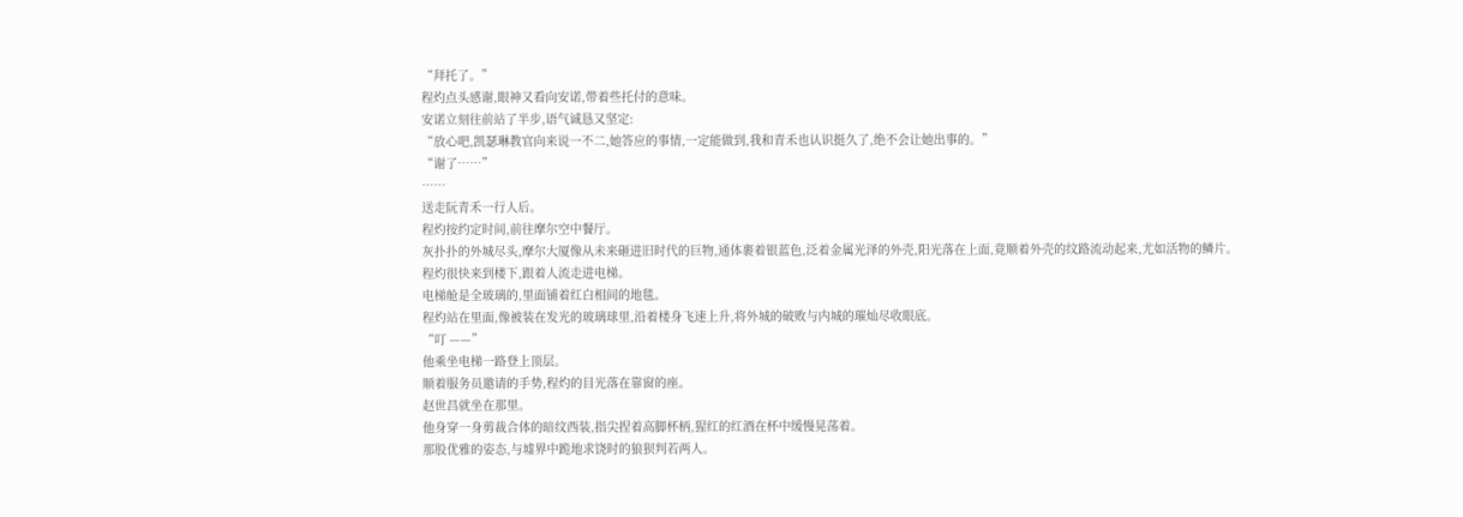“拜托了。”
程灼点头感谢,眼神又看向安诺,带着些托付的意味。
安诺立刻往前站了半步,语气诚恳又坚定:
“放心吧,凯瑟琳教官向来说一不二,她答应的事情,一定能做到,我和青禾也认识挺久了,绝不会让她出事的。”
“谢了……”
……
送走阮青禾一行人后。
程灼按约定时间,前往摩尔空中餐厅。
灰扑扑的外城尽头,摩尔大厦像从未来砸进旧时代的巨物,通体裹着银蓝色,泛着金属光泽的外壳,阳光落在上面,竟顺着外壳的纹路流动起来,尤如活物的鳞片。
程灼很快来到楼下,跟着人流走进电梯。
电梯舱是全玻璃的,里面铺着红白相间的地毯。
程灼站在里面,像被装在发光的玻璃球里,沿着楼身飞速上升,将外城的破败与内城的璀灿尽收眼底。
“叮 ——”
他乘坐电梯一路登上顶层。
顺着服务员邀请的手势,程灼的目光落在靠窗的座。
赵世昌就坐在那里。
他身穿一身剪裁合体的暗纹西装,指尖捏着高脚杯柄,猩红的红酒在杯中缓慢晃荡着。
那股优雅的姿态,与墟界中跪地求饶时的狼狈判若两人。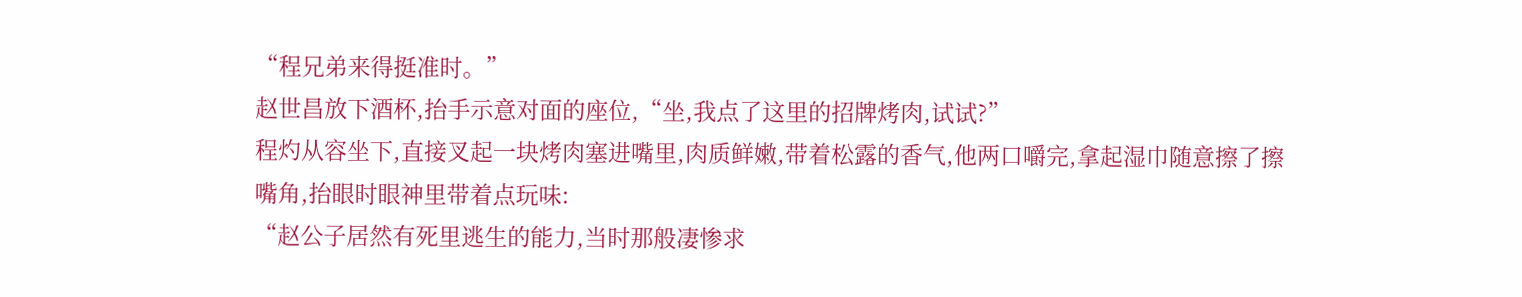“程兄弟来得挺准时。”
赵世昌放下酒杯,抬手示意对面的座位,“坐,我点了这里的招牌烤肉,试试?”
程灼从容坐下,直接叉起一块烤肉塞进嘴里,肉质鲜嫩,带着松露的香气,他两口嚼完,拿起湿巾随意擦了擦嘴角,抬眼时眼神里带着点玩味:
“赵公子居然有死里逃生的能力,当时那般凄惨求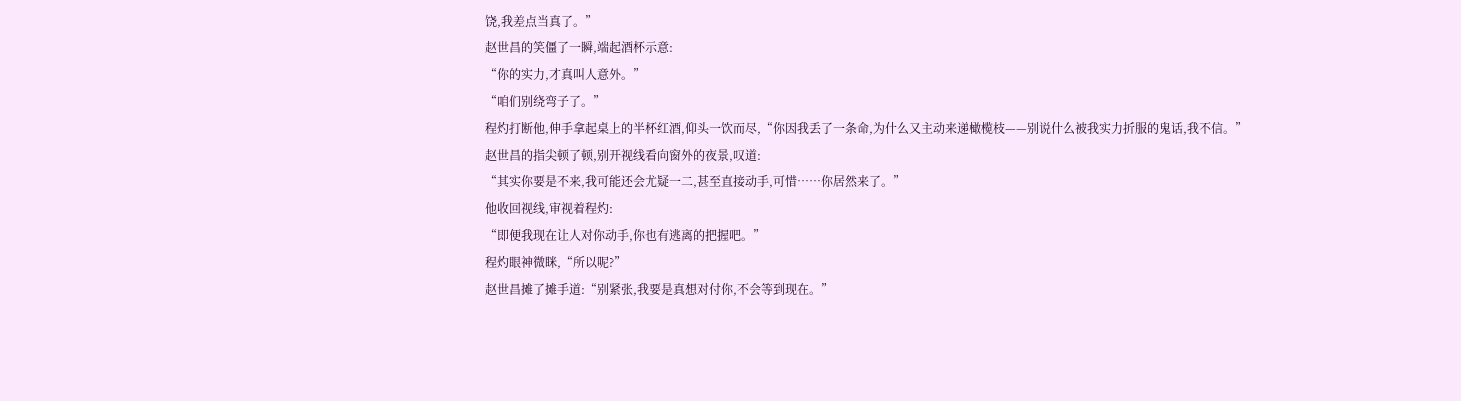饶,我差点当真了。”
赵世昌的笑僵了一瞬,端起酒杯示意:
“你的实力,才真叫人意外。”
“咱们别绕弯子了。”
程灼打断他,伸手拿起桌上的半杯红酒,仰头一饮而尽,“你因我丢了一条命,为什么又主动来递橄榄枝——别说什么被我实力折服的鬼话,我不信。”
赵世昌的指尖顿了顿,别开视线看向窗外的夜景,叹道:
“其实你要是不来,我可能还会尤疑一二,甚至直接动手,可惜……你居然来了。”
他收回视线,审视着程灼:
“即便我现在让人对你动手,你也有逃离的把握吧。”
程灼眼神微眯,“所以呢?”
赵世昌摊了摊手道:“别紧张,我要是真想对付你,不会等到现在。”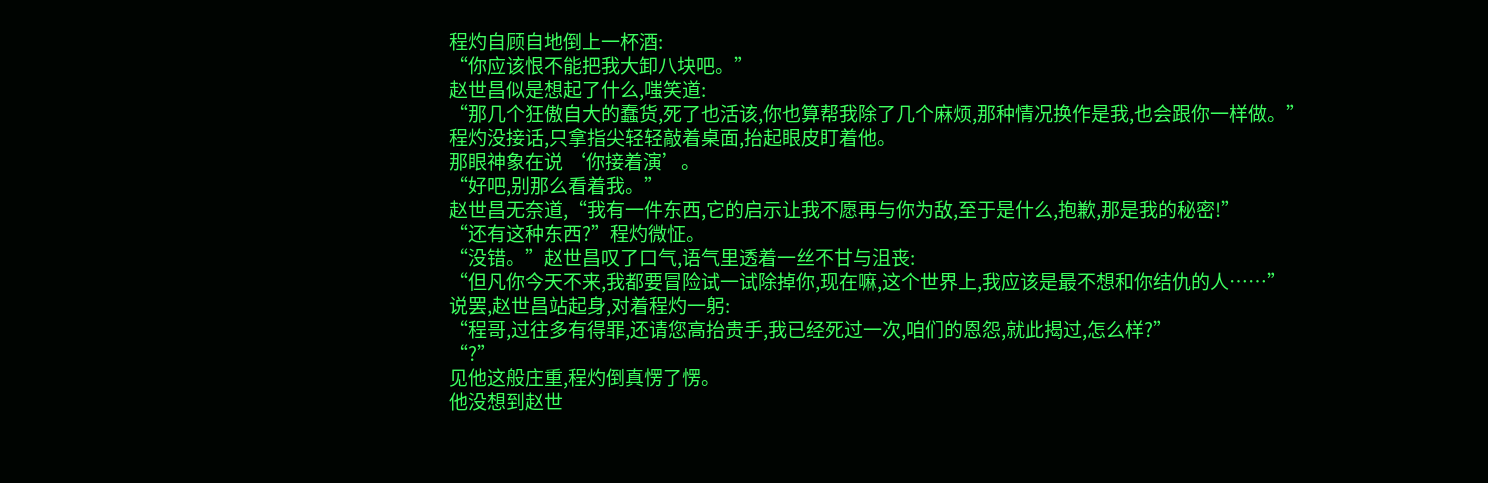程灼自顾自地倒上一杯酒:
“你应该恨不能把我大卸八块吧。”
赵世昌似是想起了什么,嗤笑道:
“那几个狂傲自大的蠢货,死了也活该,你也算帮我除了几个麻烦,那种情况换作是我,也会跟你一样做。”
程灼没接话,只拿指尖轻轻敲着桌面,抬起眼皮盯着他。
那眼神象在说 ‘你接着演’。
“好吧,别那么看着我。”
赵世昌无奈道,“我有一件东西,它的启示让我不愿再与你为敌,至于是什么,抱歉,那是我的秘密!”
“还有这种东西?”程灼微怔。
“没错。”赵世昌叹了口气,语气里透着一丝不甘与沮丧:
“但凡你今天不来,我都要冒险试一试除掉你,现在嘛,这个世界上,我应该是最不想和你结仇的人……”
说罢,赵世昌站起身,对着程灼一躬:
“程哥,过往多有得罪,还请您高抬贵手,我已经死过一次,咱们的恩怨,就此揭过,怎么样?”
“?”
见他这般庄重,程灼倒真愣了愣。
他没想到赵世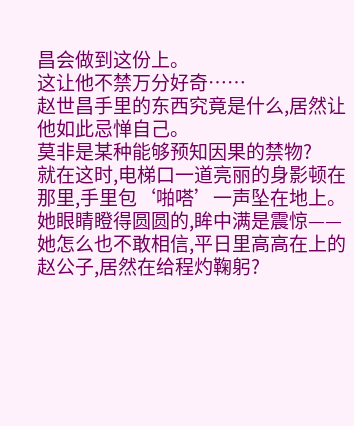昌会做到这份上。
这让他不禁万分好奇……
赵世昌手里的东西究竟是什么,居然让他如此忌惮自己。
莫非是某种能够预知因果的禁物?
就在这时,电梯口一道亮丽的身影顿在那里,手里包‘啪嗒’一声坠在地上。
她眼睛瞪得圆圆的,眸中满是震惊——
她怎么也不敢相信,平日里高高在上的赵公子,居然在给程灼鞠躬?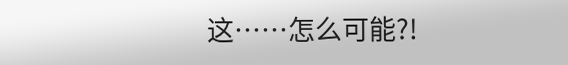这……怎么可能?!